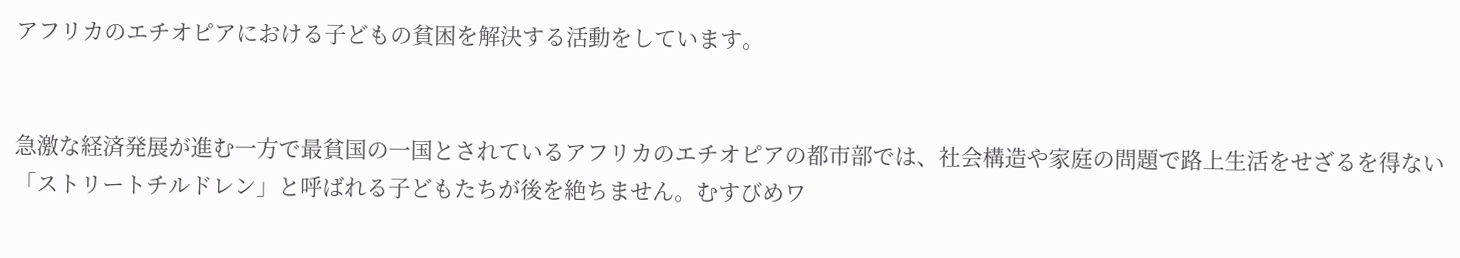アフリカのエチオピアにおける子どもの貧困を解決する活動をしています。


急激な経済発展が進む一方で最貧国の一国とされているアフリカのエチオピアの都市部では、社会構造や家庭の問題で路上生活をせざるを得ない「ストリートチルドレン」と呼ばれる子どもたちが後を絶ちません。むすびめワ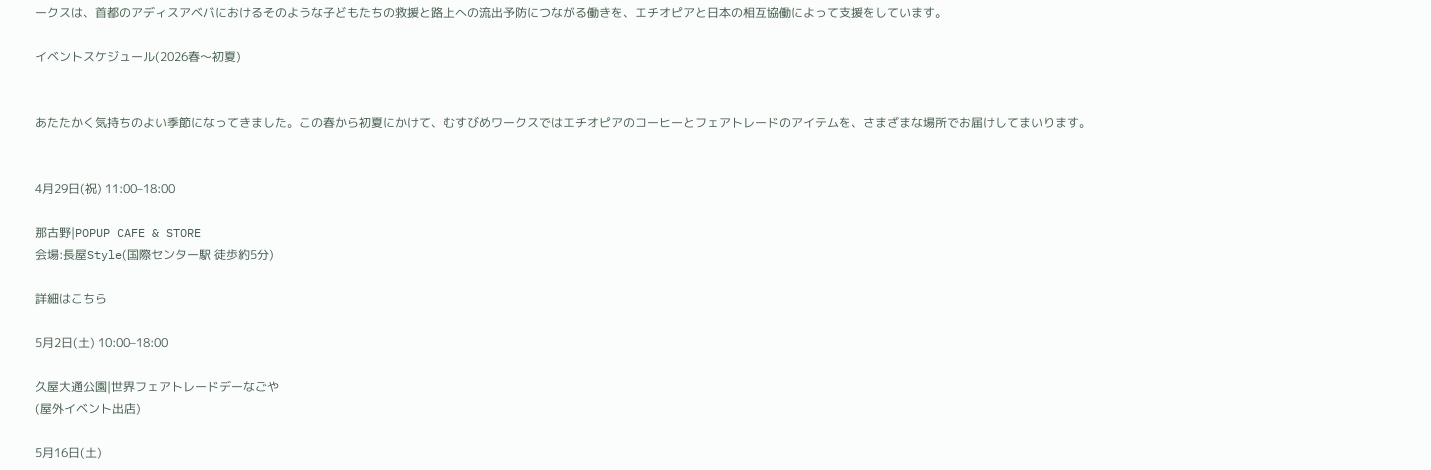ークスは、首都のアディスアベバにおけるそのような子どもたちの救援と路上への流出予防につながる働きを、エチオピアと日本の相互協働によって支援をしています。

イベントスケジュール(2026春〜初夏)


あたたかく気持ちのよい季節になってきました。この春から初夏にかけて、むすびめワークスではエチオピアのコーヒーとフェアトレードのアイテムを、さまざまな場所でお届けしてまいります。


4月29日(祝) 11:00–18:00

那古野|POPUP CAFE & STORE
会場:長屋Style(国際センター駅 徒歩約5分)

詳細はこちら

5月2日(土) 10:00–18:00

久屋大通公園|世界フェアトレードデーなごや
(屋外イベント出店)

5月16日(土)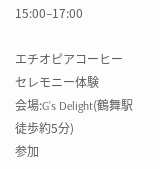15:00–17:00

エチオピアコーヒーセレモニー体験
会場:G’s Delight(鶴舞駅 徒歩約5分)
参加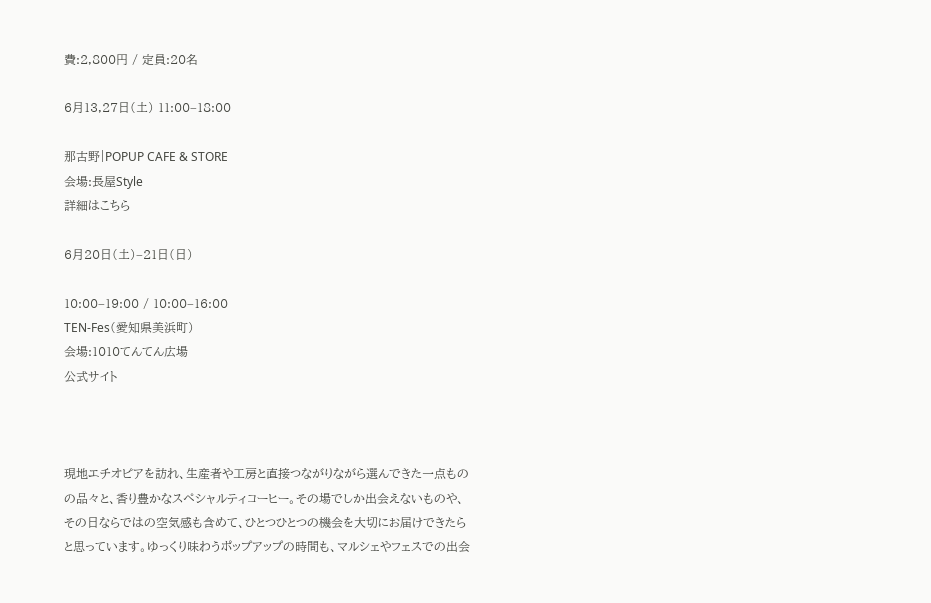費:2,800円 / 定員:20名

6月13,27日(土) 11:00–18:00

那古野|POPUP CAFE & STORE
会場:長屋Style
詳細はこちら

6月20日(土)–21日(日)

10:00–19:00 / 10:00–16:00
TEN-Fes(愛知県美浜町)
会場:1010てんてん広場
公式サイト



現地エチオピアを訪れ、生産者や工房と直接つながりながら選んできた一点ものの品々と、香り豊かなスペシャルティコーヒー。その場でしか出会えないものや、その日ならではの空気感も含めて、ひとつひとつの機会を大切にお届けできたらと思っています。ゆっくり味わうポップアップの時間も、マルシェやフェスでの出会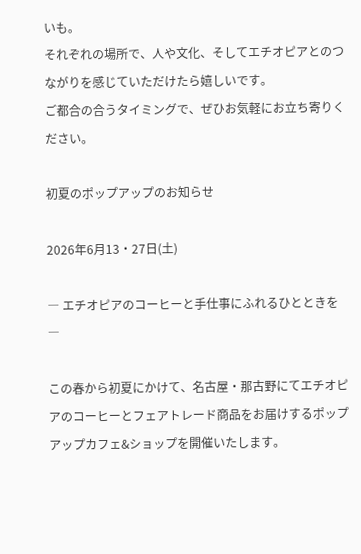いも。
それぞれの場所で、人や文化、そしてエチオピアとのつながりを感じていただけたら嬉しいです。
ご都合の合うタイミングで、ぜひお気軽にお立ち寄りください。

初夏のポップアップのお知らせ

2026年6月13・27日(土)

― エチオピアのコーヒーと手仕事にふれるひとときを ―

この春から初夏にかけて、名古屋・那古野にてエチオピアのコーヒーとフェアトレード商品をお届けするポップアップカフェ&ショップを開催いたします。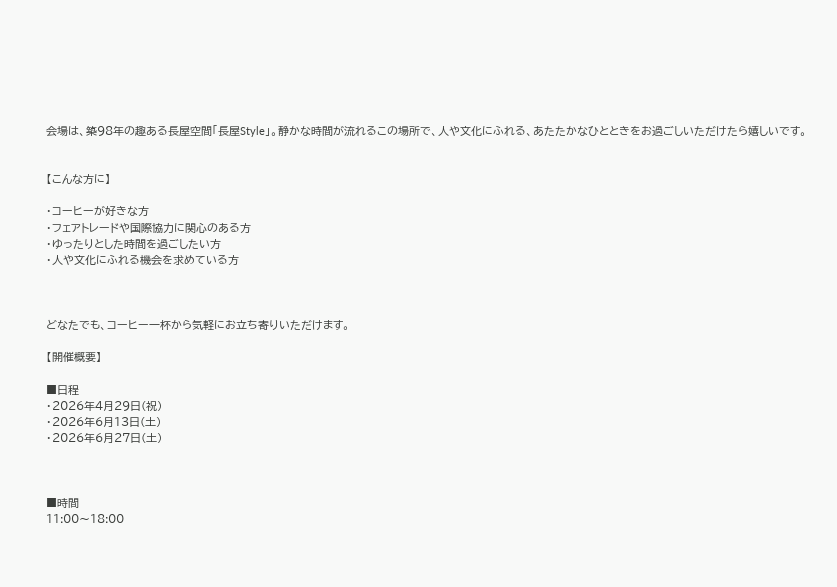会場は、築98年の趣ある長屋空間「長屋Style」。静かな時間が流れるこの場所で、人や文化にふれる、あたたかなひとときをお過ごしいただけたら嬉しいです。


【こんな方に】

・コーヒーが好きな方
・フェアトレードや国際協力に関心のある方
・ゆったりとした時間を過ごしたい方
・人や文化にふれる機会を求めている方



どなたでも、コーヒー一杯から気軽にお立ち寄りいただけます。

【開催概要】

■日程
・2026年4月29日(祝)
・2026年6月13日(土)
・2026年6月27日(土)



■時間
11:00〜18:00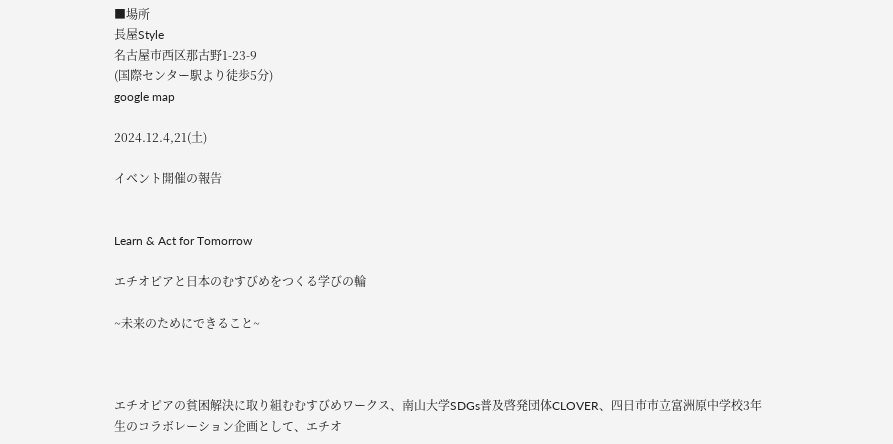■場所
長屋Style
名古屋市西区那古野1-23-9
(国際センター駅より徒歩5分)
google map

2024.12.4,21(土)

イベント開催の報告


Learn & Act for Tomorrow

エチオピアと日本のむすびめをつくる学びの輪

~未来のためにできること~



エチオピアの貧困解決に取り組むむすびめワークス、南山大学SDGs普及啓発団体CLOVER、四日市市立富洲原中学校3年生のコラボレーション企画として、エチオ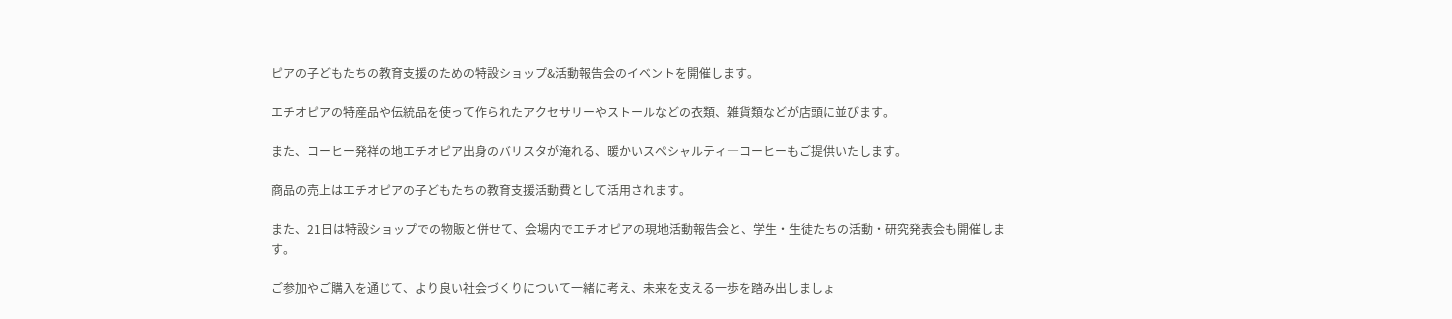ピアの子どもたちの教育支援のための特設ショップ&活動報告会のイベントを開催します。

エチオピアの特産品や伝統品を使って作られたアクセサリーやストールなどの衣類、雑貨類などが店頭に並びます。

また、コーヒー発祥の地エチオピア出身のバリスタが淹れる、暖かいスペシャルティ―コーヒーもご提供いたします。

商品の売上はエチオピアの子どもたちの教育支援活動費として活用されます。

また、21日は特設ショップでの物販と併せて、会場内でエチオピアの現地活動報告会と、学生・生徒たちの活動・研究発表会も開催します。

ご参加やご購入を通じて、より良い社会づくりについて一緒に考え、未来を支える一歩を踏み出しましょ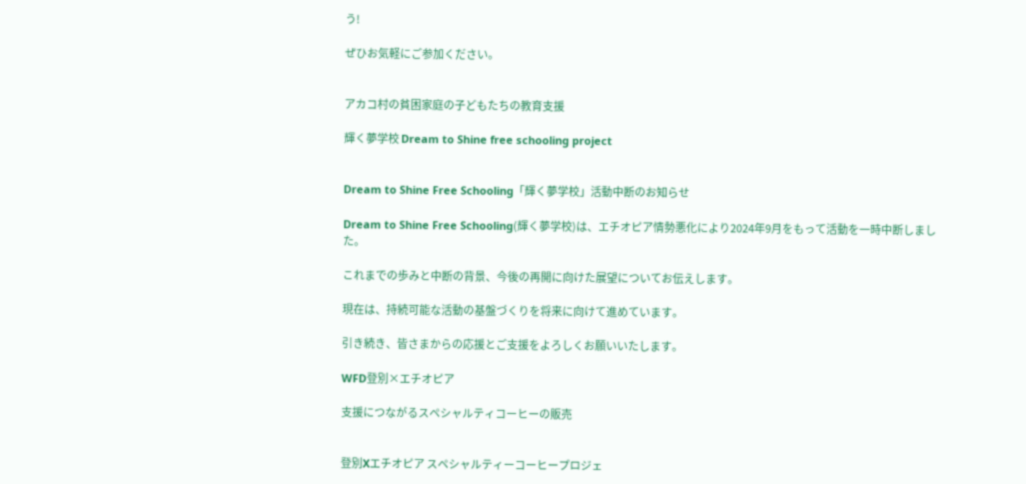う!

ぜひお気軽にご参加ください。


アカコ村の貧困家庭の子どもたちの教育支援

輝く夢学校 Dream to Shine free schooling project


Dream to Shine Free Schooling「輝く夢学校」活動中断のお知らせ

Dream to Shine Free Schooling(輝く夢学校)は、エチオピア情勢悪化により2024年9月をもって活動を一時中断しました。

これまでの歩みと中断の背景、今後の再開に向けた展望についてお伝えします。

現在は、持続可能な活動の基盤づくりを将来に向けて進めています。

引き続き、皆さまからの応援とご支援をよろしくお願いいたします。

WFD登別×エチオピア

支援につながるスペシャルティコーヒーの販売


登別Xエチオピア スペシャルティーコーヒープロジェ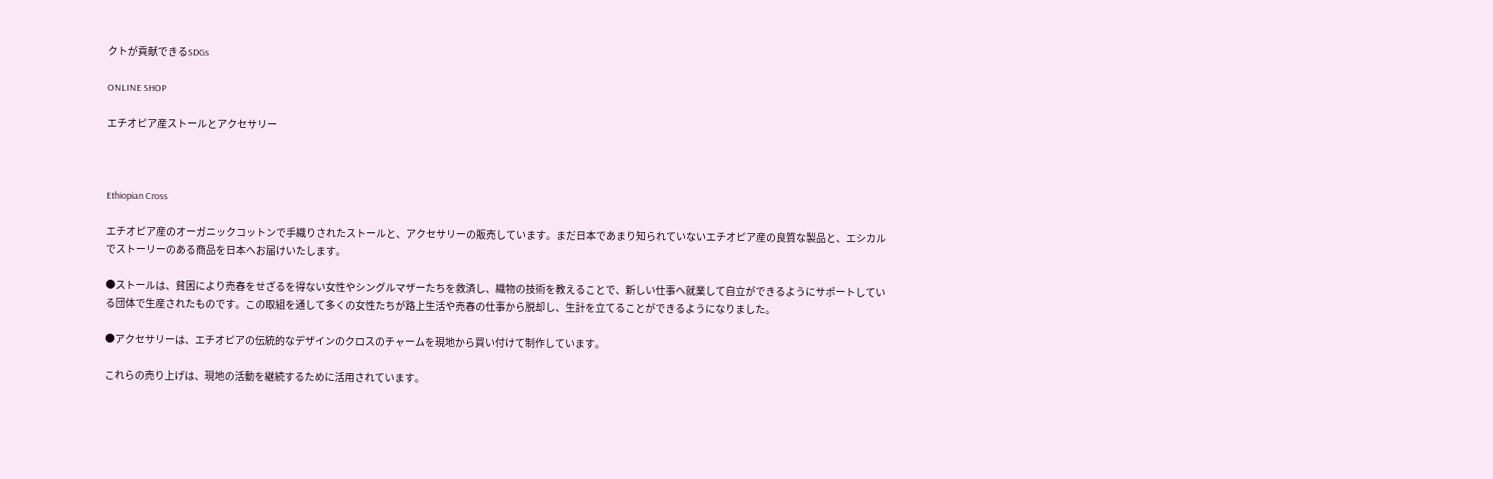クトが貢献できるSDGs

ONLINE SHOP

エチオピア産ストールとアクセサリー



Ethiopian Cross

エチオピア産のオーガニックコットンで手織りされたストールと、アクセサリーの販売しています。まだ日本であまり知られていないエチオピア産の良質な製品と、エシカルでストーリーのある商品を日本へお届けいたします。

●ストールは、貧困により売春をせざるを得ない女性やシングルマザーたちを救済し、織物の技術を教えることで、新しい仕事へ就業して自立ができるようにサポートしている団体で生産されたものです。この取組を通して多くの女性たちが路上生活や売春の仕事から脱却し、生計を立てることができるようになりました。

●アクセサリーは、エチオピアの伝統的なデザインのクロスのチャームを現地から買い付けて制作しています。

これらの売り上げは、現地の活動を継続するために活用されています。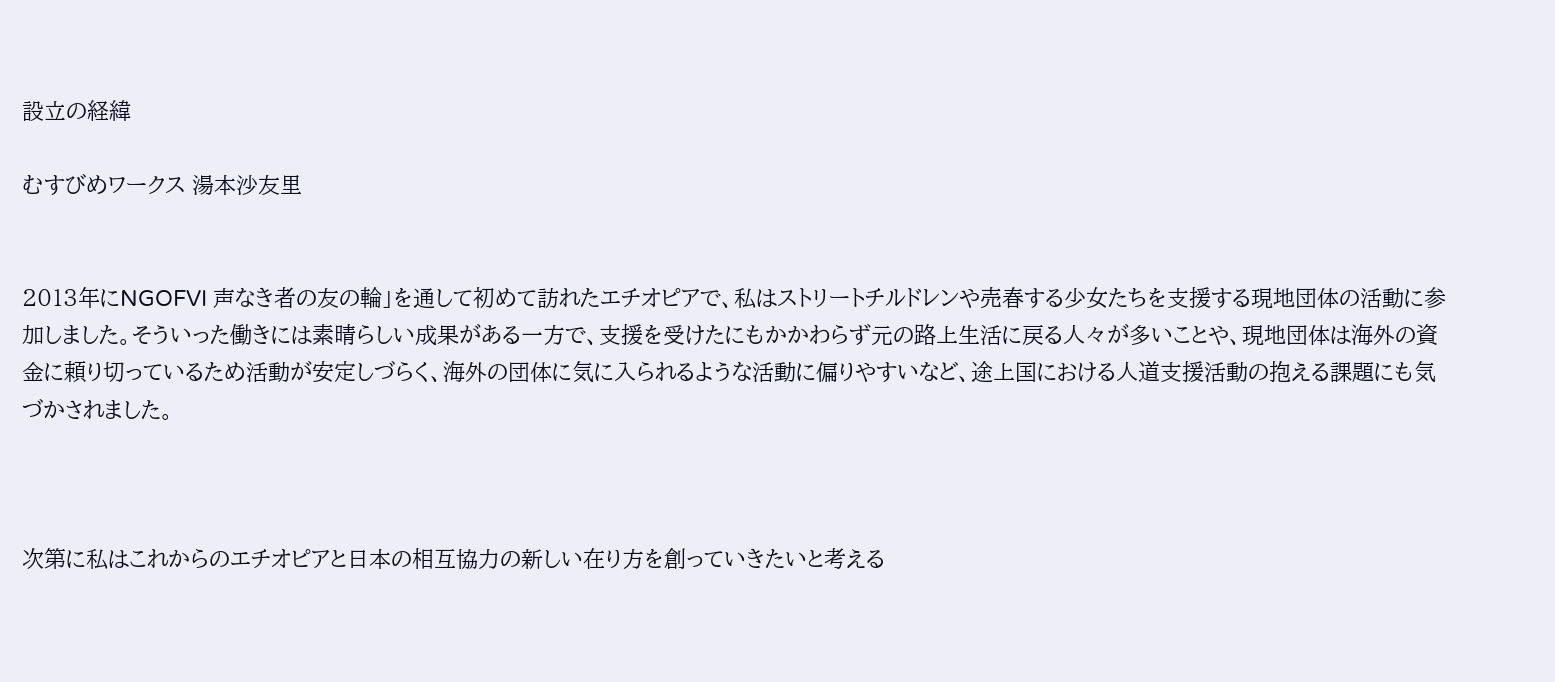設立の経緯

むすびめワークス 湯本沙友里


2013年にNGOFVI 声なき者の友の輪」を通して初めて訪れたエチオピアで、私はストリートチルドレンや売春する少女たちを支援する現地団体の活動に参加しました。そういった働きには素晴らしい成果がある一方で、支援を受けたにもかかわらず元の路上生活に戻る人々が多いことや、現地団体は海外の資金に頼り切っているため活動が安定しづらく、海外の団体に気に入られるような活動に偏りやすいなど、途上国における人道支援活動の抱える課題にも気づかされました。



次第に私はこれからのエチオピアと日本の相互協力の新しい在り方を創っていきたいと考える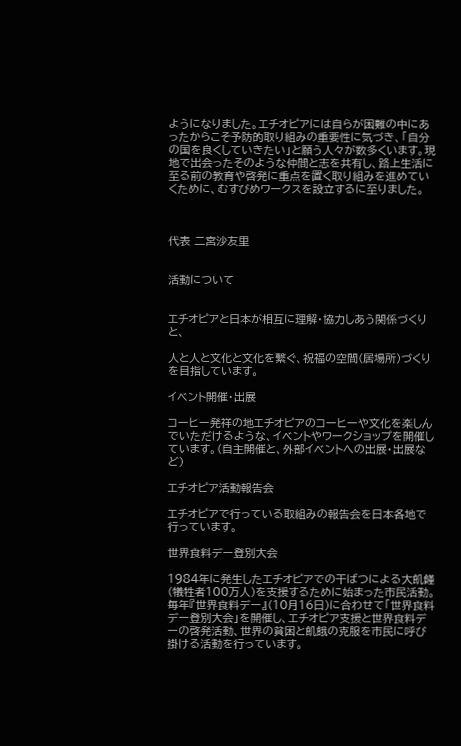ようになりました。エチオピアには自らが困難の中にあったからこそ予防的取り組みの重要性に気づき、「自分の国を良くしていきたい」と願う人々が数多くいます。現地で出会ったそのような仲間と志を共有し、路上生活に至る前の教育や啓発に重点を置く取り組みを進めていくために、むすびめワークスを設立するに至りました。



代表 二宮沙友里


活動について


エチオピアと日本が相互に理解・協力しあう関係づくりと、

人と人と文化と文化を繋ぐ、祝福の空間(居場所)づくり を目指しています。

イベント開催・出展

コーヒー発祥の地エチオピアのコーヒーや文化を楽しんでいただけるような、イベントやワークショップを開催しています。(自主開催と、外部イベントへの出展・出展など)

エチオピア活動報告会

エチオピアで行っている取組みの報告会を日本各地で行っています。

世界食料デー登別大会

1984年に発生したエチオピアでの干ばつによる大飢饉(犠牲者100万人)を支援するために始まった市民活動。毎年『世界食料デー』(10月16日)に合わせて「世界食料デー登別大会」を開催し、エチオピア支援と世界食料デーの啓発活動、世界の貧困と飢餓の克服を市民に呼び掛ける活動を行っています。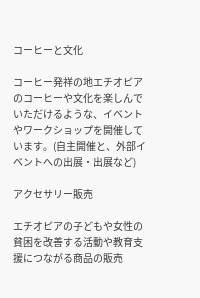コーヒーと文化

コーヒー発祥の地エチオピアのコーヒーや文化を楽しんでいただけるような、イベントやワークショップを開催しています。(自主開催と、外部イベントへの出展・出展など)

アクセサリー販売

エチオピアの子どもや女性の貧困を改善する活動や教育支援につながる商品の販売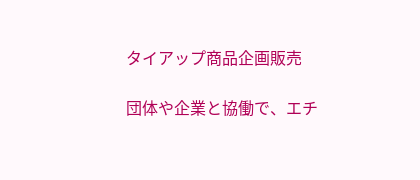タイアップ商品企画販売

団体や企業と協働で、エチ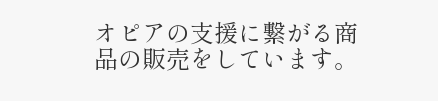オピアの支援に繋がる商品の販売をしています。